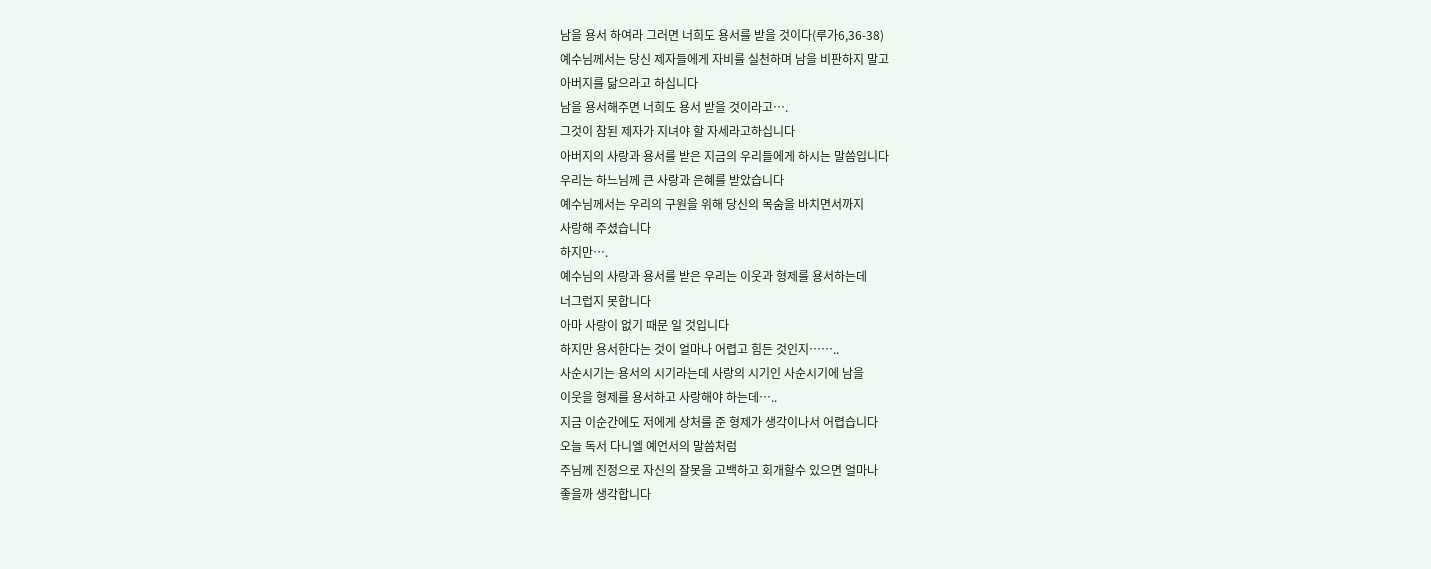남을 용서 하여라 그러면 너희도 용서를 받을 것이다(루가6,36-38)
예수님께서는 당신 제자들에게 자비를 실천하며 남을 비판하지 말고
아버지를 닮으라고 하십니다
남을 용서해주면 너희도 용서 받을 것이라고….
그것이 참된 제자가 지녀야 할 자세라고하십니다
아버지의 사랑과 용서를 받은 지금의 우리들에게 하시는 말씀입니다
우리는 하느님께 큰 사랑과 은혜를 받았습니다
예수님께서는 우리의 구원을 위해 당신의 목숨을 바치면서까지
사랑해 주셨습니다
하지만….
예수님의 사랑과 용서를 받은 우리는 이웃과 형제를 용서하는데
너그럽지 못합니다
아마 사랑이 없기 때문 일 것입니다
하지만 용서한다는 것이 얼마나 어렵고 힘든 것인지……..
사순시기는 용서의 시기라는데 사랑의 시기인 사순시기에 남을
이웃을 형제를 용서하고 사랑해야 하는데…..
지금 이순간에도 저에게 상처를 준 형제가 생각이나서 어렵습니다
오늘 독서 다니엘 예언서의 말씀처럼
주님께 진정으로 자신의 잘못을 고백하고 회개할수 있으면 얼마나
좋을까 생각합니다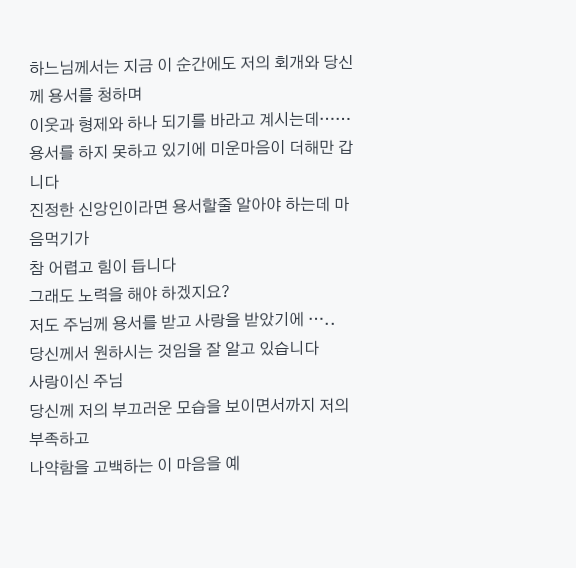하느님께서는 지금 이 순간에도 저의 회개와 당신께 용서를 청하며
이웃과 형제와 하나 되기를 바라고 계시는데……
용서를 하지 못하고 있기에 미운마음이 더해만 갑니다
진정한 신앙인이라면 용서할줄 알아야 하는데 마음먹기가
참 어렵고 힘이 듭니다
그래도 노력을 해야 하겠지요?
저도 주님께 용서를 받고 사랑을 받았기에 …..
당신께서 원하시는 것임을 잘 알고 있습니다
사랑이신 주님
당신께 저의 부끄러운 모습을 보이면서까지 저의 부족하고
나약함을 고백하는 이 마음을 예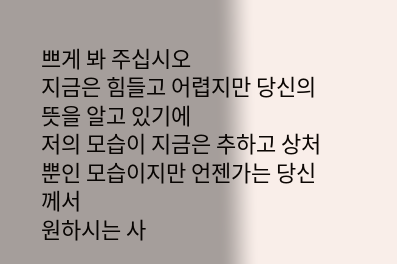쁘게 봐 주십시오
지금은 힘들고 어렵지만 당신의 뜻을 알고 있기에
저의 모습이 지금은 추하고 상처뿐인 모습이지만 언젠가는 당신께서
원하시는 사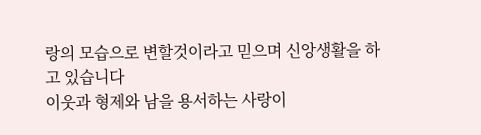랑의 모습으로 변할것이라고 믿으며 신앙생활을 하고 있습니다
이웃과 형제와 남을 용서하는 사랑이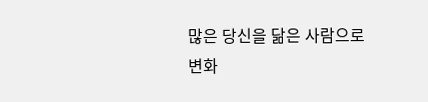많은 당신을 닮은 사람으로
변화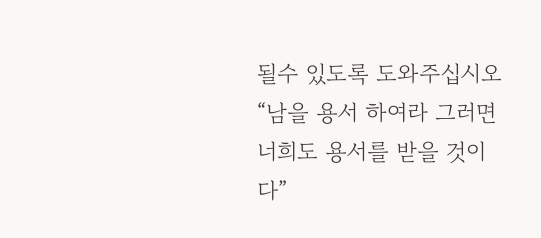될수 있도록 도와주십시오
“남을 용서 하여라 그러면 너희도 용서를 받을 것이다”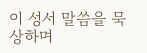이 성서 말씀을 묵상하며